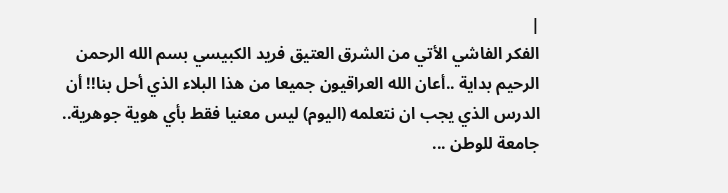|
الفكر الفاشي الأتي من الشرق العتيق فريد الكبيسي بسم الله الرحمن الرحيم بداية ..أعان الله العراقيون جميعا من هذا البلاء الذي أحل بنا!! أن الدرس الذي يجب ان نتعلمه (اليوم) ليس معنيا فقط بأي هوية جوهرية.. جامعة للوطن ...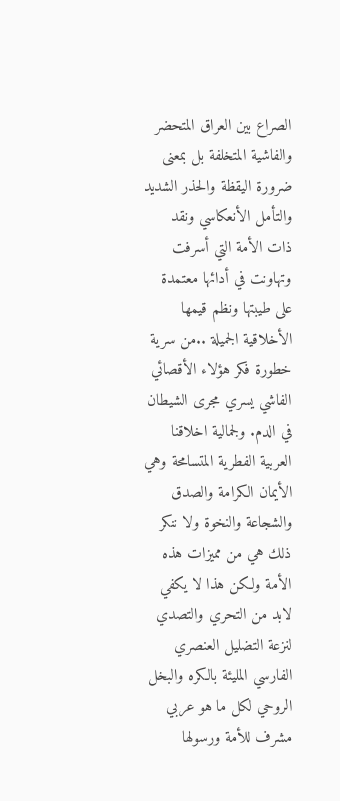الصراع بين العراق المتحضر والفاشية المتخلفة بل بمعنى ضرورة اليقظة والحذر الشديد والتأمل الأنعكاسي ونقد ذات الأمة التي أسرفت وتهاونت في أدائها معتمدة على طيبتها ونظم قيمها الأخلاقية الجميلة ..من سرية خطورة فكر هؤلاء الأقصائي الفاشي يسري مجرى الشيطان في الدم. ولجمالية اخلاقنا العربية الفطرية المتسامحة وهي الأيمان الكرامة والصدق والشجاعة والنخوة ولا ننكر ذلك هي من مميزات هذه الأمة ولكن هذا لا يكفي لابد من التحري والتصدي لنزعة التضليل العنصري الفارسي المليئة بالكره والبخل الروحي لكل ما هو عربي مشرف للأمة ورسولها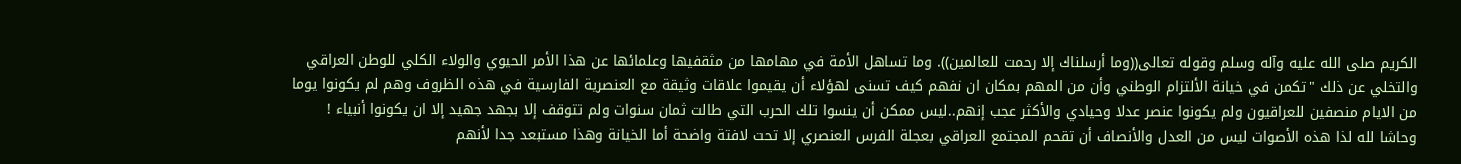الكريم صلى الله عليه وآله وسلم وقوله تعالى((وما أرسلناك إلا رحمت للعالمين)). وما تساهل الأمة في مهامها من مثقفيها وعلمائها عن هذا الأمر الحيوي والولاء الكلي للوطن العراقي والتخلي عن ذلك "تكمن في خيانة الألتزام الوطني وأن من المهم بمكان ان نفهم كيف تسنى لهؤلاء أن يقيموا علاقات وثيقة مع العنصرية الفارسية في هذه الظروف وهم لم يكونوا يوما من الايام منصفين للعراقيون ولم يكونوا عنصر عدلا وحيادي والأكثر عجب إنهم..ليس ممكن أن ينسوا تلك الحرب التي طالت ثمان سنوات ولم تتوقف إلا بجهد جهيد إلا ان يكونوا أنبياء ! وحاشا لله لذا هذه الأصوات ليس من العدل والأنصاف أن تقحم المجتمع العراقي بعجلة الفرس العنصري إلا تحت لافتة واضحة أما الخيانة وهذا مستبعد جدا لأنهم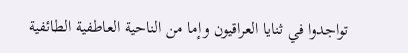تواجدوا في ثنايا العراقيون وإما من الناحية العاطفية الطائفية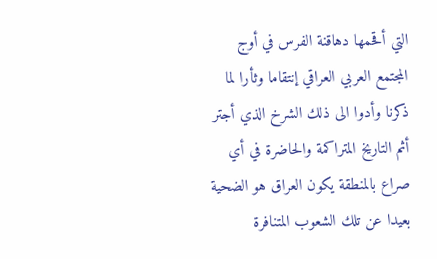التي أقحمها دهاقنة الفرس في أوج المجتمع العربي العراقي إنتقاما وثأرا لما ذكرنا وأدوا الى ذلك الشرخ الذي أجتر أثم التاريخ المتراكمة والحاضرة في أي صراع بالمنطقة يكون العراق هو الضحية بعيدا عن تلك الشعوب المتنافرة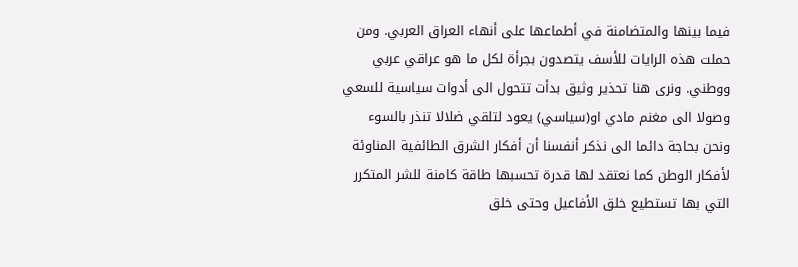فيما بينها والمتضامنة في أطماعها على أنهاء العراق العربي. ومن حملت هذه الرايات للأسف يتصدون بجرأة لكل ما هو عراقي عربي ووطني. ونرى هنا تحذير وثيق بدأت تتحول الى أدوات سياسية للسعي وصولا الى مغنم مادي او(سياسي) يعود لتلقي ضلالا تنذر بالسوء ونحن بحاجة دائما الى نذكر أنفسنا أن أفكار الشرق الطائفية المناوئة لأفكار الوطن كما نعتقد لها قدرة تحسبها طاقة كامنة للشر المتكرر التي بها تستطيع خلق الأفاعيل وحتى خلق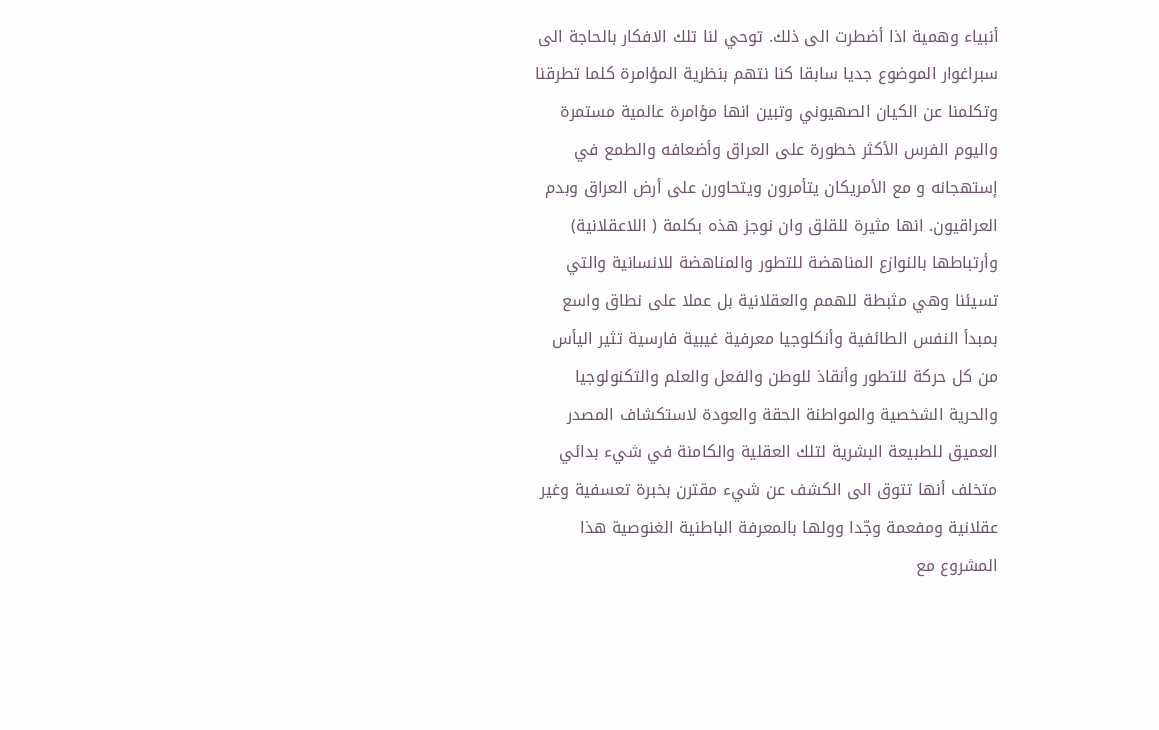أنبياء وهمية اذا أضطرت الى ذلك. توحي لنا تلك الافكار بالحاجة الى سبراغوار الموضوع جديا سابقا كنا نتهم بنظرية المؤامرة كلما تطرقنا وتكلمنا عن الكيان الصهيوني وتبين انها مؤامرة عالمية مستمرة واليوم الفرس الأكثر خطورة على العراق وأضعافه والطمع في إستهجانه و مع الأمريكان يتأمرون ويتحاورن على أرض العراق وبدم العراقيون. انها مثيرة للقلق وان نوجز هذه بكلمة ( اللاعقلانية) وأرتباطها بالنوازع المناهضة للتطور والمناهضة للانسانية والتي تسيئنا وهي مثبطة للهمم والعقلانية بل عملا على نطاق واسع بمبدأ النفس الطائفية وأنكلوجيا معرفية غيبية فارسية تثير اليأس من كل حركة للتطور وأنقاذ للوطن والفعل والعلم والتكنولوجيا والحرية الشخصية والمواطنة الحقة والعودة لاستكشاف المصدر العميق للطبيعة البشرية لتلك العقلية والكامنة في شيء بدائي متخلف أنها تتوق الى الكشف عن شيء مقترن بخبرة تعسفية وغير عقلانية ومفعمة وجّدا وولها بالمعرفة الباطنية الغنوصية هذا المشروع مع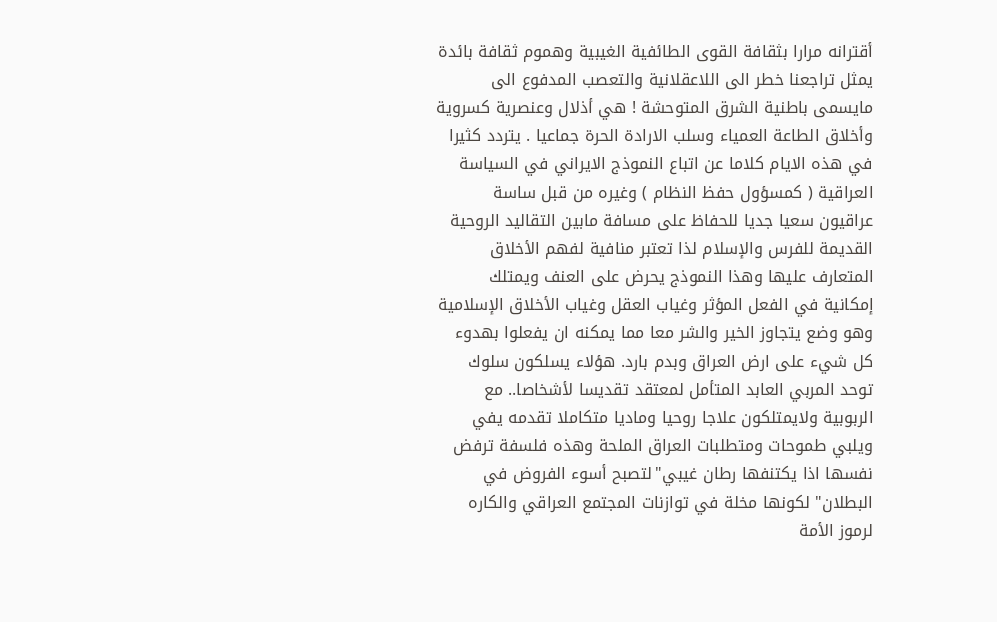أقترانه مرارا بثقافة القوى الطائفية الغيبية وهموم ثقافة بائدة يمثل تراجعنا خطر الى اللاعقلانية والتعصب المدفوع الى مايسمى باطنية الشرق المتوحشة ! هي أذلال وعنصرية كسروية وأخلاق الطاعة العمياء وسلب الارادة الحرة جماعيا . يتردد كثيرا في هذه الايام كلاما عن اتباع النموذج الايراني في السياسة العراقية ( كمسؤول حفظ النظام ) وغيره من قبل ساسة عراقيون سعيا جديا للحفاظ على مسافة مابين التقاليد الروحية القديمة للفرس والإسلام لذا تعتبر منافية لفهم الأخلاق المتعارف عليها وهذا النموذج يحرض على العنف ويمتلك إمكانية في الفعل المؤثر وغياب العقل وغياب الأخلاق الإسلامية وهو وضع يتجاوز الخير والشر معا مما يمكنه ان يفعلوا بهدوء كل شيء على ارض العراق وبدم بارد. هؤلاء يسلكون سلوك توحد المربي العابد المتأمل لمعتقد تقديسا لأشخاصا.. مع الربوبية ولايمتلكون علاجا روحيا وماديا متكاملا تقدمه يفي ويلبي طموحات ومتطلبات العراق الملحة وهذه فلسفة ترفض نفسها اذا يكتنفها رطان غيبي"لتصبح أسوء الفروض في البطلان" لكونها مخلة في توازنات المجتمع العراقي والكاره لرموز الأمة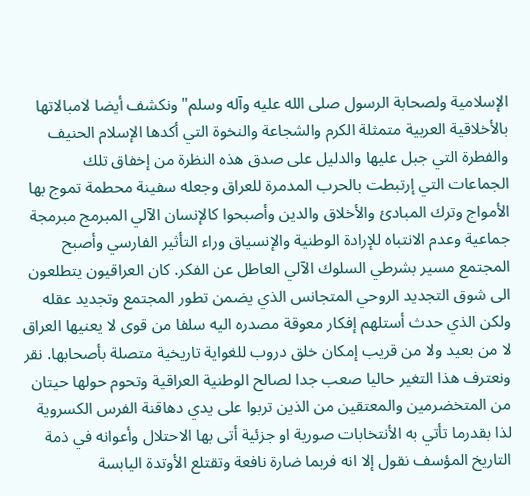الإسلامية ولصحابة الرسول صلى الله عليه وآله وسلم" ونكشف أيضا لامبالاتها بالأخلاقية العربية متمثلة الكرم والشجاعة والنخوة التي أكدها الإسلام الحنيف والفطرة التي جبل عليها والدليل على صدق هذه النظرة من إخفاق تلك الجماعات التي إرتبطت بالحرب المدمرة للعراق وجعله سفينة محطمة تموج بها الأمواج وترك المبادئ والأخلاق والدين وأصبحوا كالإنسان الآلي المبرمج مبرمجة جماعية وعدم الانتباه للإرادة الوطنية والإنسياق وراء التأثير الفارسي وأصبح المجتمع مسير بشرطي السلوك الآلي العاطل عن الفكر. كان العراقيون يتطلعون الى شوق التجديد الروحي المتجانس الذي يضمن تطور المجتمع وتجديد عقله ولكن الذي حدث أستلهم إفكار معوقة مصدره اليه سلفا من قوى لا يعنيها العراق لا من بعيد ولا من قريب إمكان خلق دروب للغواية تاريخية متصلة بأصحابها. نقر ونعترف هذا التغير حاليا صعب جدا لصالح الوطنية العراقية وتحوم حولها حيتان من المتخضرمين والمعتقين من الذين تربوا على يدي دهاقنة الفرس الكسروية لذا بقدرما تأتي به الأنتخابات صورية او جزئية أتى بها الاحتلال وأعوانه في ذمة التاريخ المؤسف نقول إلا انه فربما ضارة نافعة وتقتلع الأوتدة اليابسة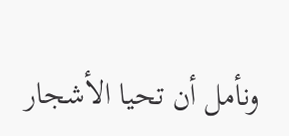ونأمل أن تحيا الأشجار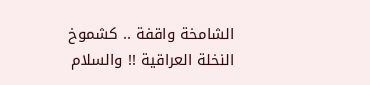الشامخة واقفة .. كشموخ النخلة العراقية !! والسلام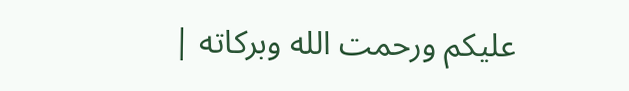عليكم ورحمت الله وبركاته |